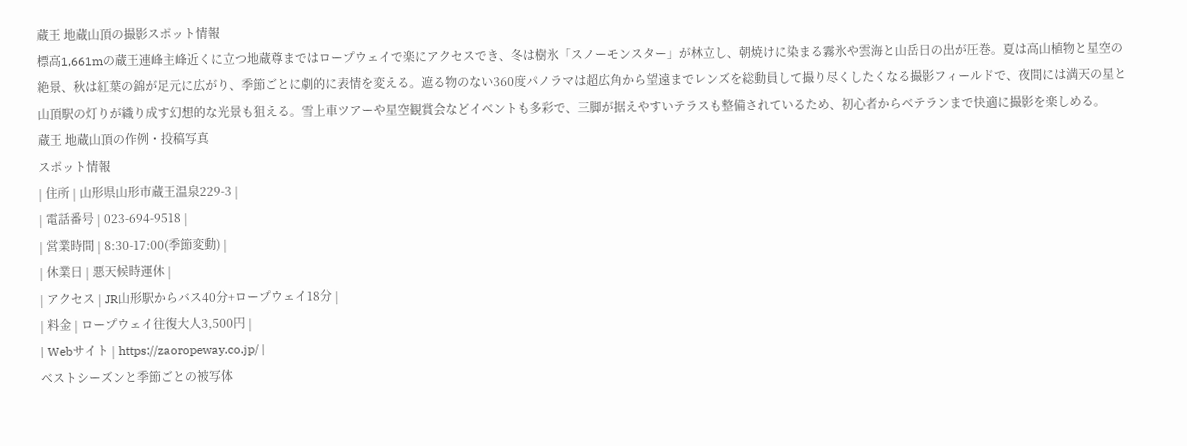蔵王 地蔵山頂の撮影スポット情報
標高1,661mの蔵王連峰主峰近くに立つ地蔵尊まではロープウェイで楽にアクセスでき、冬は樹氷「スノーモンスター」が林立し、朝焼けに染まる霧氷や雲海と山岳日の出が圧巻。夏は高山植物と星空の絶景、秋は紅葉の錦が足元に広がり、季節ごとに劇的に表情を変える。遮る物のない360度パノラマは超広角から望遠までレンズを総動員して撮り尽くしたくなる撮影フィールドで、夜間には満天の星と山頂駅の灯りが織り成す幻想的な光景も狙える。雪上車ツアーや星空観賞会などイベントも多彩で、三脚が据えやすいテラスも整備されているため、初心者からベテランまで快適に撮影を楽しめる。
蔵王 地蔵山頂の作例・投稿写真
スポット情報
| 住所 | 山形県山形市蔵王温泉229-3 |
| 電話番号 | 023-694-9518 |
| 営業時間 | 8:30-17:00(季節変動) |
| 休業日 | 悪天候時運休 |
| アクセス | JR山形駅からバス40分+ロープウェイ18分 |
| 料金 | ロープウェイ往復大人3,500円 |
| Webサイト | https://zaoropeway.co.jp/ |
ベストシーズンと季節ごとの被写体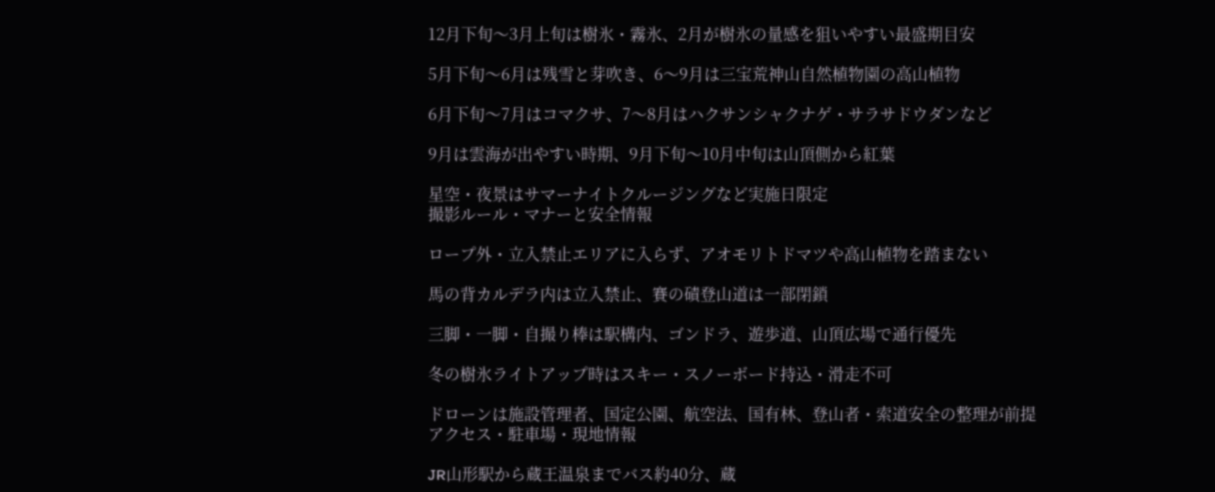12月下旬〜3月上旬は樹氷・霧氷、2月が樹氷の量感を狙いやすい最盛期目安

5月下旬〜6月は残雪と芽吹き、6〜9月は三宝荒神山自然植物園の高山植物

6月下旬〜7月はコマクサ、7〜8月はハクサンシャクナゲ・サラサドウダンなど

9月は雲海が出やすい時期、9月下旬〜10月中旬は山頂側から紅葉

星空・夜景はサマーナイトクルージングなど実施日限定
撮影ルール・マナーと安全情報

ロープ外・立入禁止エリアに入らず、アオモリトドマツや高山植物を踏まない

馬の背カルデラ内は立入禁止、賽の磧登山道は一部閉鎖

三脚・一脚・自撮り棒は駅構内、ゴンドラ、遊歩道、山頂広場で通行優先

冬の樹氷ライトアップ時はスキー・スノーボード持込・滑走不可

ドローンは施設管理者、国定公園、航空法、国有林、登山者・索道安全の整理が前提
アクセス・駐車場・現地情報

JR山形駅から蔵王温泉までバス約40分、蔵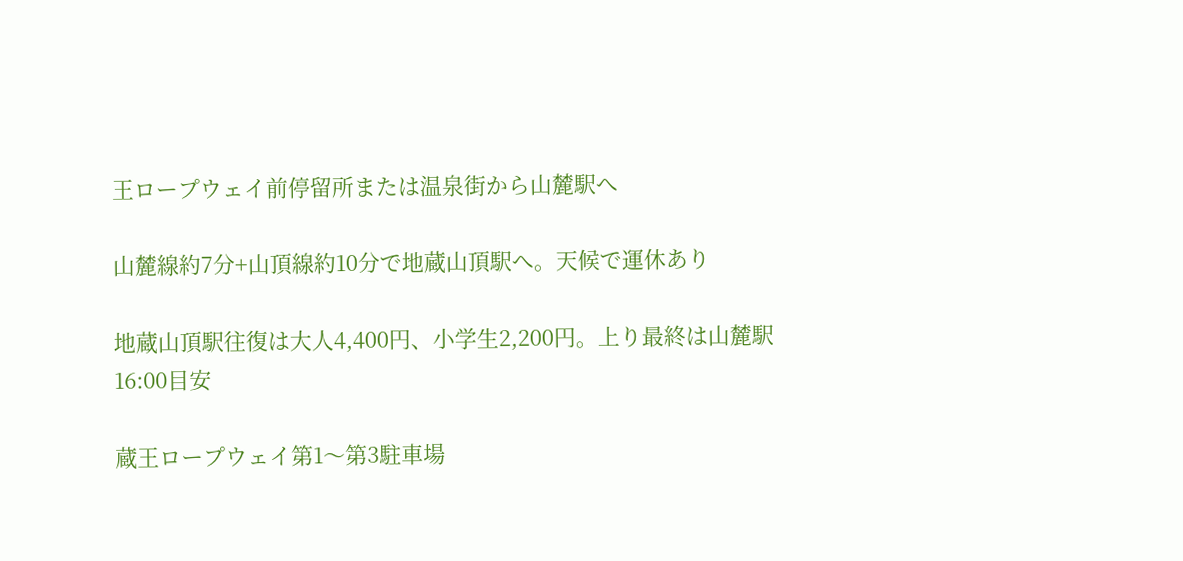王ロープウェイ前停留所または温泉街から山麓駅へ

山麓線約7分+山頂線約10分で地蔵山頂駅へ。天候で運休あり

地蔵山頂駅往復は大人4,400円、小学生2,200円。上り最終は山麓駅16:00目安

蔵王ロープウェイ第1〜第3駐車場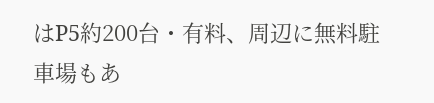はP5約200台・有料、周辺に無料駐車場もあ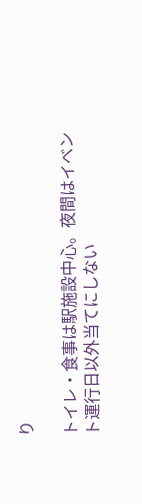り

トイレ・食事は駅施設中心。夜間はイベント運行日以外当てにしない